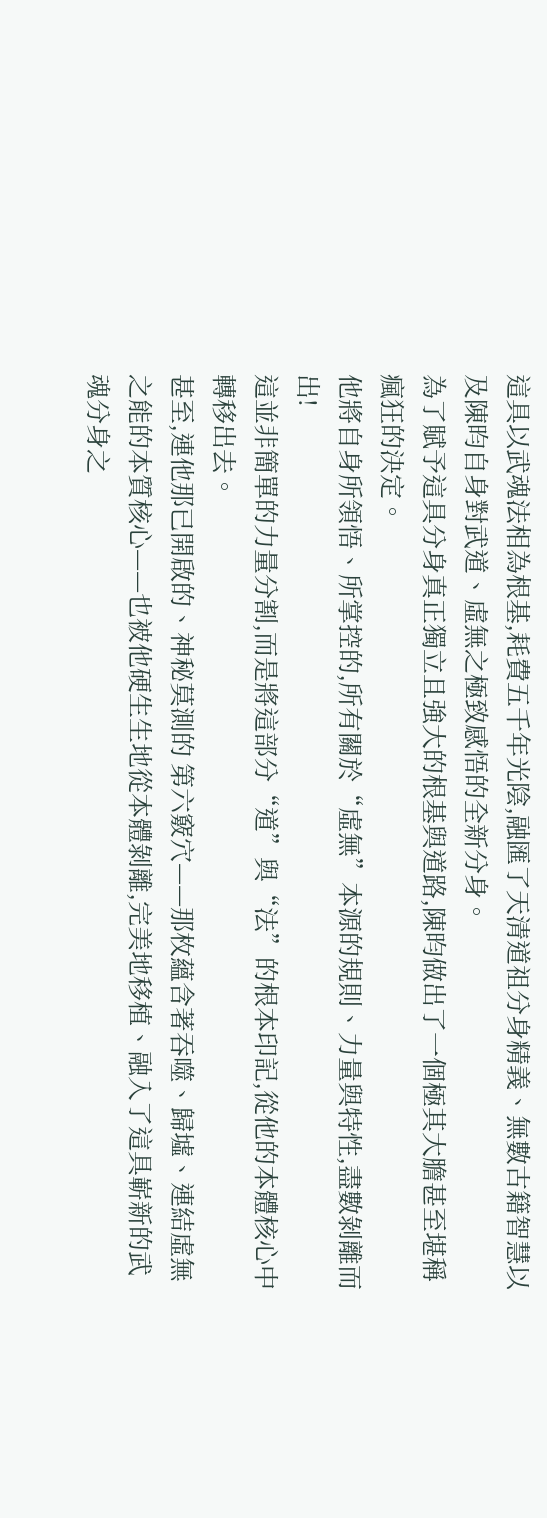這具以武魂法相為根基,耗費五千年光陰,融匯了天清道祖分身精義、無數古籍智慧以及陳昀自身對武道、虛無之極致感悟的全新分身。
為了賦予這具分身真正獨立且強大的根基與道路,陳昀做出了一個極其大膽甚至堪稱瘋狂的決定。
他將自身所領悟、所掌控的,所有關於“虛無”本源的規則、力量與特性,盡數剝離而出!
這並非簡單的力量分割,而是將這部分“道”與“法”的根本印記,從他的本體核心中轉移出去。
甚至,連他那已開啟的、神秘莫測的 第六竅穴——那枚蘊含著吞噬、歸墟、連結虛無之能的本質核心——也被他硬生生地從本體剝離,完美地移植、融入了這具嶄新的武魂分身之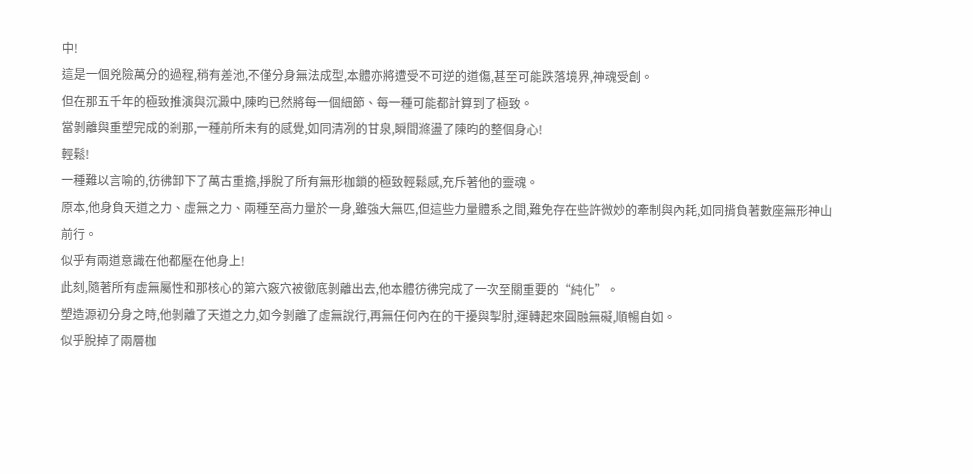中!
這是一個兇險萬分的過程,稍有差池,不僅分身無法成型,本體亦將遭受不可逆的道傷,甚至可能跌落境界,神魂受創。
但在那五千年的極致推演與沉澱中,陳昀已然將每一個細節、每一種可能都計算到了極致。
當剝離與重塑完成的剎那,一種前所未有的感覺,如同清冽的甘泉,瞬間滌盪了陳昀的整個身心!
輕鬆!
一種難以言喻的,彷彿卸下了萬古重擔,掙脫了所有無形枷鎖的極致輕鬆感,充斥著他的靈魂。
原本,他身負天道之力、虛無之力、兩種至高力量於一身,雖強大無匹,但這些力量體系之間,難免存在些許微妙的牽制與內耗,如同揹負著數座無形神山前行。
似乎有兩道意識在他都壓在他身上!
此刻,隨著所有虛無屬性和那核心的第六竅穴被徹底剝離出去,他本體彷彿完成了一次至關重要的“純化”。
塑造源初分身之時,他剝離了天道之力,如今剝離了虛無說行,再無任何內在的干擾與掣肘,運轉起來圓融無礙,順暢自如。
似乎脫掉了兩層枷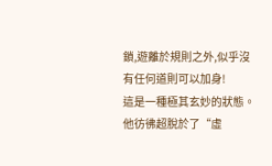鎖,遊離於規則之外,似乎沒有任何道則可以加身!
這是一種極其玄妙的狀態。
他彷彿超脫於了“虛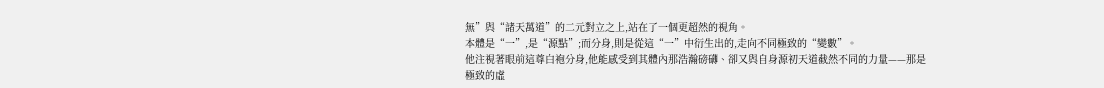無”與“諸天萬道”的二元對立之上,站在了一個更超然的視角。
本體是“一”,是“源點”;而分身,則是從這“一”中衍生出的,走向不同極致的“變數”。
他注視著眼前這尊白袍分身,他能感受到其體內那浩瀚磅礴、卻又與自身源初天道截然不同的力量——那是極致的虛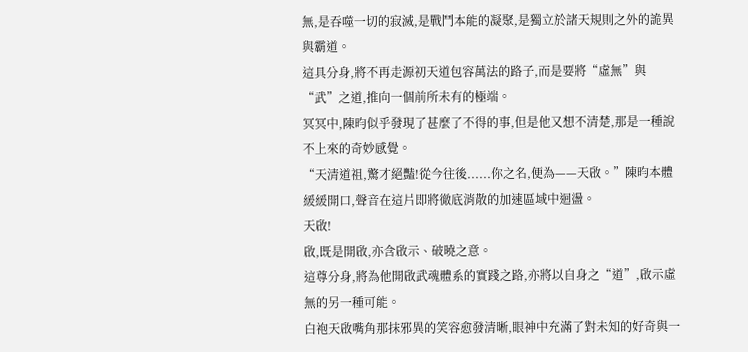無,是吞噬一切的寂滅,是戰鬥本能的凝聚,是獨立於諸天規則之外的詭異與霸道。
這具分身,將不再走源初天道包容萬法的路子,而是要將“虛無”與“武”之道,推向一個前所未有的極端。
冥冥中,陳昀似乎發現了甚麼了不得的事,但是他又想不清楚,那是一種說不上來的奇妙感覺。
“天清道祖,驚才絕豔!從今往後......你之名,便為——天啟。”陳昀本體緩緩開口,聲音在這片即將徹底消散的加速區域中迴盪。
天啟!
啟,既是開啟,亦含啟示、破曉之意。
這尊分身,將為他開啟武魂體系的實踐之路,亦將以自身之“道”,啟示虛無的另一種可能。
白袍天啟嘴角那抹邪異的笑容愈發清晰,眼神中充滿了對未知的好奇與一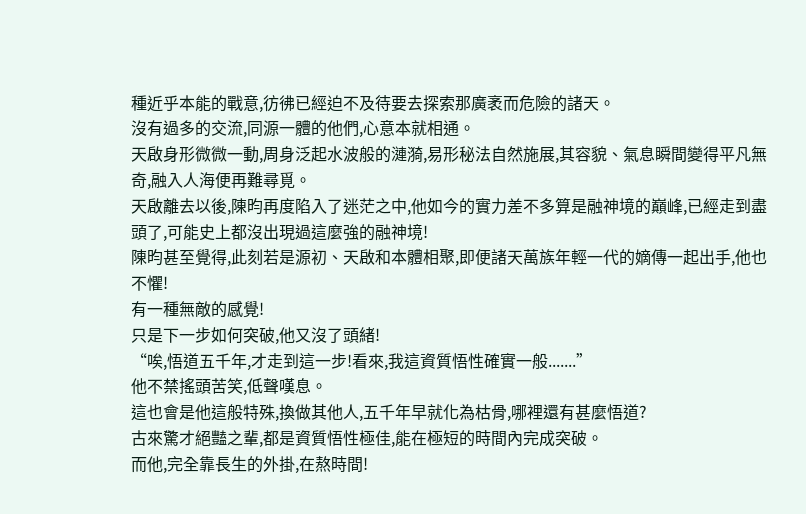種近乎本能的戰意,彷彿已經迫不及待要去探索那廣袤而危險的諸天。
沒有過多的交流,同源一體的他們,心意本就相通。
天啟身形微微一動,周身泛起水波般的漣漪,易形秘法自然施展,其容貌、氣息瞬間變得平凡無奇,融入人海便再難尋覓。
天啟離去以後,陳昀再度陷入了迷茫之中,他如今的實力差不多算是融神境的巔峰,已經走到盡頭了,可能史上都沒出現過這麼強的融神境!
陳昀甚至覺得,此刻若是源初、天啟和本體相聚,即便諸天萬族年輕一代的嫡傳一起出手,他也不懼!
有一種無敵的感覺!
只是下一步如何突破,他又沒了頭緒!
“唉,悟道五千年,才走到這一步!看來,我這資質悟性確實一般.......”
他不禁搖頭苦笑,低聲嘆息。
這也會是他這般特殊,換做其他人,五千年早就化為枯骨,哪裡還有甚麼悟道?
古來驚才絕豔之輩,都是資質悟性極佳,能在極短的時間內完成突破。
而他,完全靠長生的外掛,在熬時間!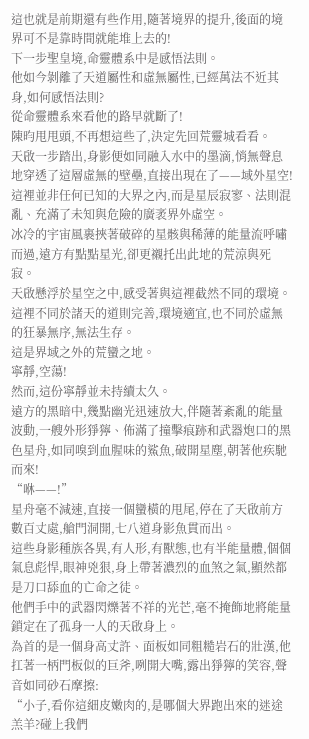這也就是前期還有些作用,隨著境界的提升,後面的境界可不是靠時間就能堆上去的!
下一步聖皇境,命靈體系中是感悟法則。
他如今剝離了天道屬性和虛無屬性,已經萬法不近其身,如何感悟法則?
從命靈體系來看他的路早就斷了!
陳昀甩甩頭,不再想這些了,決定先回荒靈城看看。
天啟一步踏出,身影便如同融入水中的墨滴,悄無聲息地穿透了這層虛無的壁壘,直接出現在了——域外星空!
這裡並非任何已知的大界之內,而是星辰寂寥、法則混亂、充滿了未知與危險的廣袤界外虛空。
冰冷的宇宙風裹挾著破碎的星骸與稀薄的能量流呼嘯而過,遠方有點點星光,卻更襯托出此地的荒涼與死寂。
天啟懸浮於星空之中,感受著與這裡截然不同的環境。
這裡不同於諸天的道則完善,環境適宜,也不同於虛無的狂暴無序,無法生存。
這是界域之外的荒蠻之地。
寧靜,空蕩!
然而,這份寧靜並未持續太久。
遠方的黑暗中,幾點幽光迅速放大,伴隨著紊亂的能量波動,一艘外形猙獰、佈滿了撞擊痕跡和武器炮口的黑色星舟,如同嗅到血腥味的鯊魚,破開星塵,朝著他疾馳而來!
“咻——!”
星舟毫不減速,直接一個蠻橫的甩尾,停在了天啟前方數百丈處,艙門洞開,七八道身影魚貫而出。
這些身影種族各異,有人形,有獸態,也有半能量體,個個氣息彪悍,眼神兇狠,身上帶著濃烈的血煞之氣,顯然都是刀口舔血的亡命之徒。
他們手中的武器閃爍著不祥的光芒,毫不掩飾地將能量鎖定在了孤身一人的天啟身上。
為首的是一個身高丈許、面板如同粗糙岩石的壯漢,他扛著一柄門板似的巨斧,咧開大嘴,露出猙獰的笑容,聲音如同砂石摩擦:
“小子,看你這細皮嫩肉的,是哪個大界跑出來的迷途羔羊?碰上我們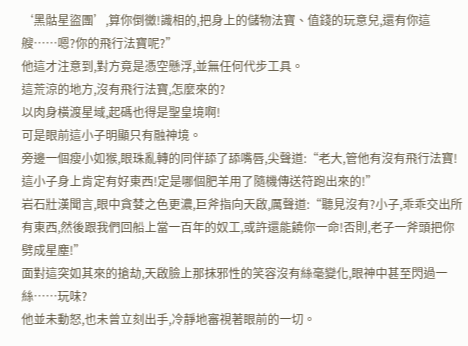‘黑骷星盜團’,算你倒黴!識相的,把身上的儲物法寶、值錢的玩意兒,還有你這艘……嗯?你的飛行法寶呢?”
他這才注意到,對方竟是憑空懸浮,並無任何代步工具。
這荒涼的地方,沒有飛行法寶,怎麼來的?
以肉身橫渡星域,起碼也得是聖皇境啊!
可是眼前這小子明顯只有融神境。
旁邊一個瘦小如猴,眼珠亂轉的同伴舔了舔嘴唇,尖聲道:“老大,管他有沒有飛行法寶!這小子身上肯定有好東西!定是哪個肥羊用了隨機傳送符跑出來的!”
岩石壯漢聞言,眼中貪婪之色更濃,巨斧指向天啟,厲聲道:“聽見沒有?小子,乖乖交出所有東西,然後跟我們回船上當一百年的奴工,或許還能饒你一命!否則,老子一斧頭把你劈成星塵!”
面對這突如其來的搶劫,天啟臉上那抹邪性的笑容沒有絲毫變化,眼神中甚至閃過一絲……玩味?
他並未動怒,也未曾立刻出手,冷靜地審視著眼前的一切。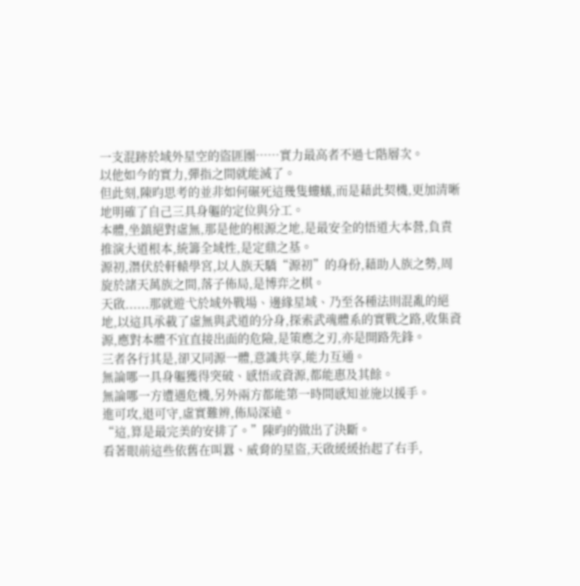一支混跡於域外星空的盜匪團……實力最高者不過七階層次。
以他如今的實力,彈指之間就能滅了。
但此刻,陳昀思考的並非如何碾死這幾隻螻蟻,而是藉此契機,更加清晰地明確了自己三具身軀的定位與分工。
本體,坐鎮絕對虛無,那是他的根源之地,是最安全的悟道大本營,負責推演大道根本,統籌全域性,是定鼎之基。
源初,潛伏於軒轅學宮,以人族天驕“源初”的身份,藉助人族之勢,周旋於諸天萬族之間,落子佈局,是博弈之棋。
天啟......那就遊弋於域外戰場、邊緣星域、乃至各種法則混亂的絕地,以這具承載了虛無與武道的分身,探索武魂體系的實戰之路,收集資源,應對本體不宜直接出面的危險,是策應之刃,亦是開路先鋒。
三者各行其是,卻又同源一體,意識共享,能力互通。
無論哪一具身軀獲得突破、感悟或資源,都能惠及其餘。
無論哪一方遭遇危機,另外兩方都能第一時間感知並施以援手。
進可攻,退可守,虛實難辨,佈局深遠。
“這,算是最完美的安排了。”陳昀的做出了決斷。
看著眼前這些依舊在叫囂、威脅的星盜,天啟緩緩抬起了右手,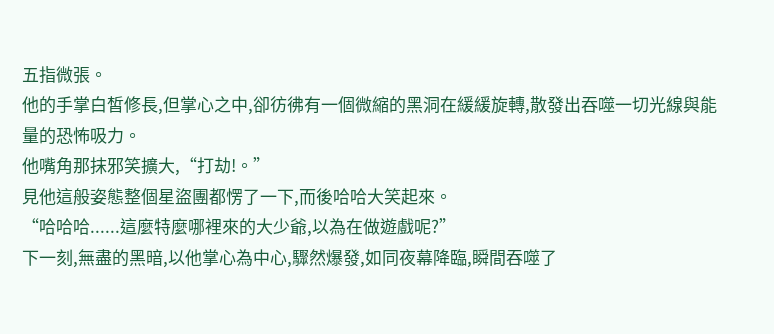五指微張。
他的手掌白皙修長,但掌心之中,卻彷彿有一個微縮的黑洞在緩緩旋轉,散發出吞噬一切光線與能量的恐怖吸力。
他嘴角那抹邪笑擴大,“打劫!。”
見他這般姿態整個星盜團都愣了一下,而後哈哈大笑起來。
“哈哈哈......這麼特麼哪裡來的大少爺,以為在做遊戲呢?”
下一刻,無盡的黑暗,以他掌心為中心,驟然爆發,如同夜幕降臨,瞬間吞噬了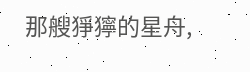那艘猙獰的星舟,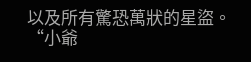以及所有驚恐萬狀的星盜。
“小爺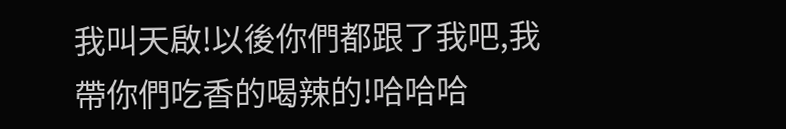我叫天啟!以後你們都跟了我吧,我帶你們吃香的喝辣的!哈哈哈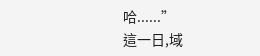哈......”
這一日,域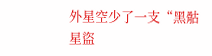外星空少了一支“黑骷星盜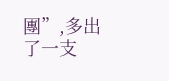團”,多出了一支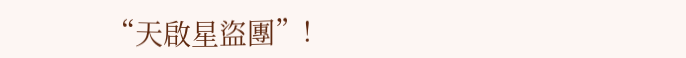“天啟星盜團”!